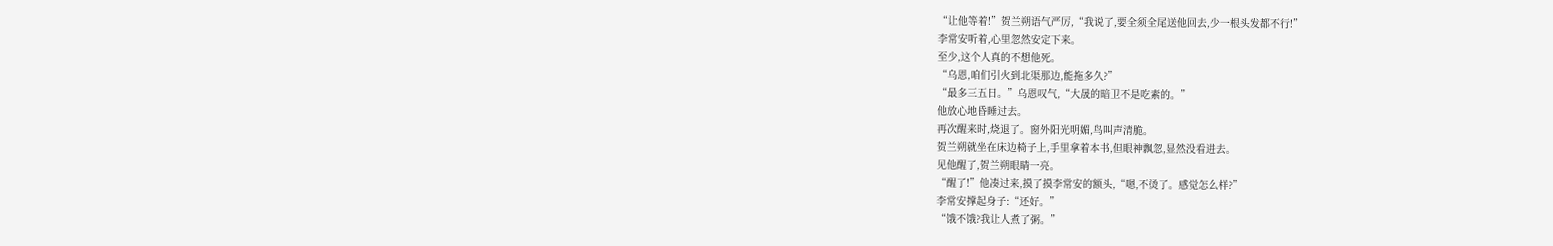“让他等着!”贺兰朔语气严厉,“我说了,要全须全尾送他回去,少一根头发都不行!”
李常安听着,心里忽然安定下来。
至少,这个人真的不想他死。
“乌恩,咱们引火到北渠那边,能拖多久?”
“最多三五日。”乌恩叹气,“大晟的暗卫不是吃素的。”
他放心地昏睡过去。
再次醒来时,烧退了。窗外阳光明媚,鸟叫声清脆。
贺兰朔就坐在床边椅子上,手里拿着本书,但眼神飘忽,显然没看进去。
见他醒了,贺兰朔眼睛一亮。
“醒了!”他凑过来,摸了摸李常安的额头,“嗯,不烫了。感觉怎么样?”
李常安撑起身子:“还好。”
“饿不饿?我让人煮了粥。”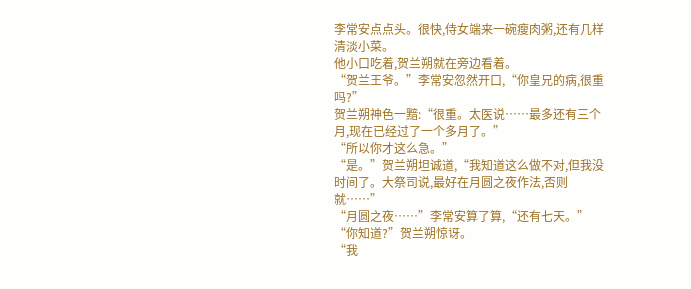李常安点点头。很快,侍女端来一碗瘦肉粥,还有几样清淡小菜。
他小口吃着,贺兰朔就在旁边看着。
“贺兰王爷。”李常安忽然开口,“你皇兄的病,很重吗?”
贺兰朔神色一黯:“很重。太医说……最多还有三个月,现在已经过了一个多月了。”
“所以你才这么急。”
“是。”贺兰朔坦诚道,“我知道这么做不对,但我没时间了。大祭司说,最好在月圆之夜作法,否则就……”
“月圆之夜……”李常安算了算,“还有七天。”
“你知道?”贺兰朔惊讶。
“我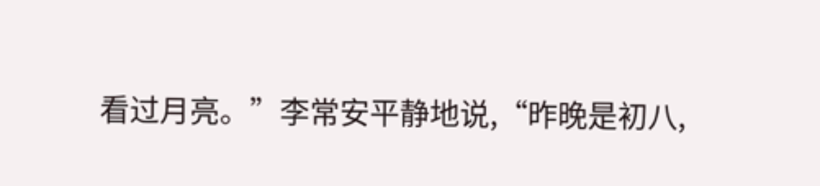看过月亮。”李常安平静地说,“昨晚是初八,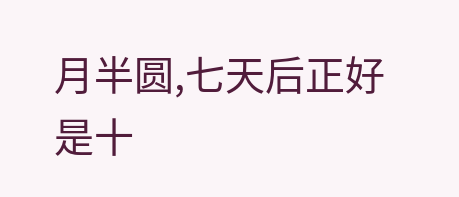月半圆,七天后正好是十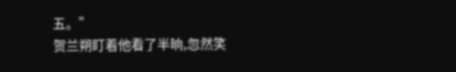五。”
贺兰朔盯着他看了半晌,忽然笑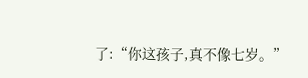了:“你这孩子,真不像七岁。”